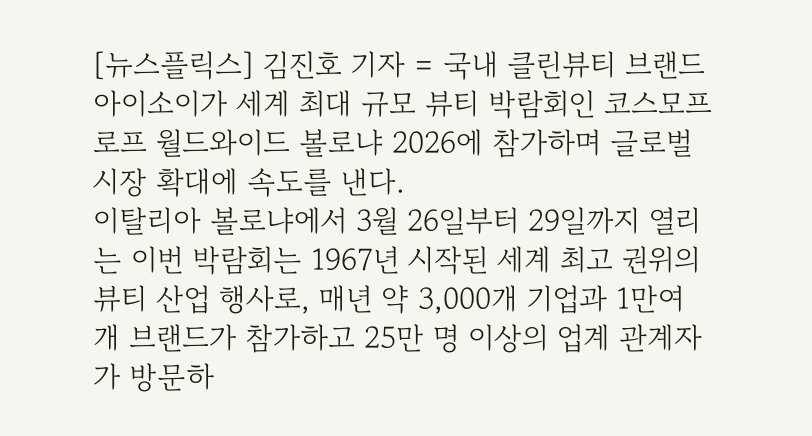[뉴스플릭스] 김진호 기자 = 국내 클린뷰티 브랜드 아이소이가 세계 최대 규모 뷰티 박람회인 코스모프로프 월드와이드 볼로냐 2026에 참가하며 글로벌 시장 확대에 속도를 낸다.
이탈리아 볼로냐에서 3월 26일부터 29일까지 열리는 이번 박람회는 1967년 시작된 세계 최고 권위의 뷰티 산업 행사로, 매년 약 3,000개 기업과 1만여 개 브랜드가 참가하고 25만 명 이상의 업계 관계자가 방문하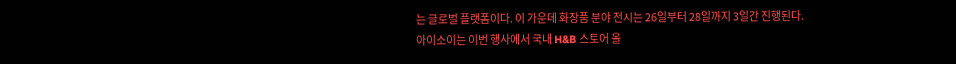는 글로벌 플랫폼이다. 이 가운데 화장품 분야 전시는 26일부터 28일까지 3일간 진행된다.
아이소이는 이번 행사에서 국내 H&B 스토어 올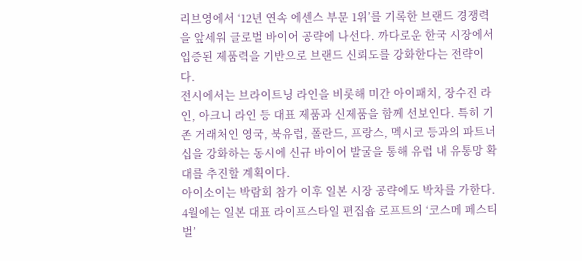리브영에서 ‘12년 연속 에센스 부문 1위’를 기록한 브랜드 경쟁력을 앞세워 글로벌 바이어 공략에 나선다. 까다로운 한국 시장에서 입증된 제품력을 기반으로 브랜드 신뢰도를 강화한다는 전략이다.
전시에서는 브라이트닝 라인을 비롯해 미간 아이패치, 장수진 라인, 아크니 라인 등 대표 제품과 신제품을 함께 선보인다. 특히 기존 거래처인 영국, 북유럽, 폴란드, 프랑스, 멕시코 등과의 파트너십을 강화하는 동시에 신규 바이어 발굴을 통해 유럽 내 유통망 확대를 추진할 계획이다.
아이소이는 박람회 참가 이후 일본 시장 공략에도 박차를 가한다. 4월에는 일본 대표 라이프스타일 편집숍 로프트의 ‘코스메 페스티벌’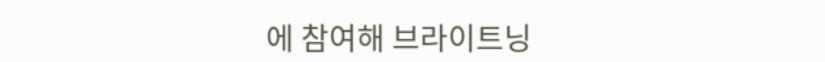에 참여해 브라이트닝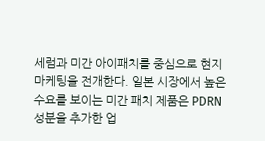세럼과 미간 아이패치를 중심으로 현지 마케팅을 전개한다. 일본 시장에서 높은 수요를 보이는 미간 패치 제품은 PDRN 성분을 추가한 업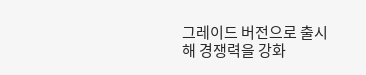그레이드 버전으로 출시해 경쟁력을 강화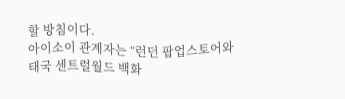할 방침이다.
아이소이 관계자는 “런던 팝업스토어와 태국 센트럴월드 백화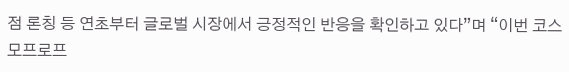점 론칭 등 연초부터 글로벌 시장에서 긍정적인 반응을 확인하고 있다”며 “이번 코스모프로프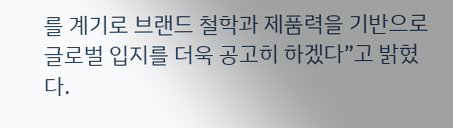를 계기로 브랜드 철학과 제품력을 기반으로 글로벌 입지를 더욱 공고히 하겠다”고 밝혔다.